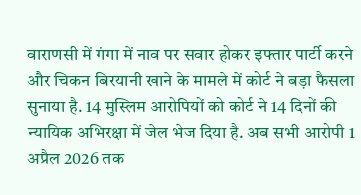वाराणसी में गंगा में नाव पर सवार होकर इफ्तार पार्टी करने और चिकन बिरयानी खाने के मामले में कोर्ट ने बड़ा फैसला सुनाया है. 14 मुस्लिम आरोपियों को कोर्ट ने 14 दिनों की न्यायिक अभिरक्षा में जेल भेज दिया है. अब सभी आरोपी 1 अप्रैल 2026 तक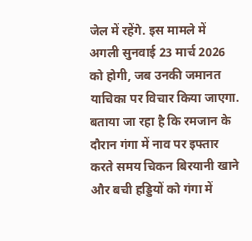जेल में रहेंगे. इस मामले में अगली सुनवाई 23 मार्च 2026 को होगी, जब उनकी जमानत याचिका पर विचार किया जाएगा.
बताया जा रहा है कि रमजान के दौरान गंगा में नाव पर इफ्तार करते समय चिकन बिरयानी खाने और बची हड्डियों को गंगा में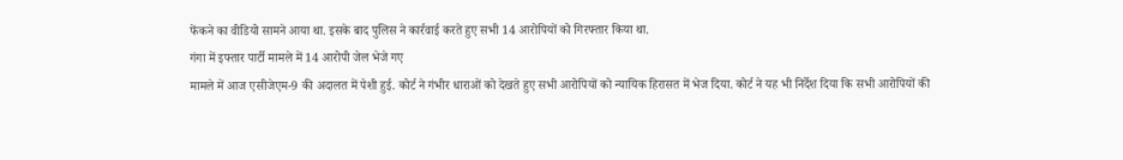फेंकने का वीडियो सामने आया था. इसके बाद पुलिस ने कार्रवाई करते हुए सभी 14 आरोपियों को गिरफ्तार किया था.
गंगा में इफ्तार पार्टी मामले में 14 आरोपी जेल भेजे गए
मामले में आज एसीजेएम-9 की अदालत में पेशी हुई. कोर्ट ने गंभीर धाराओं को देखते हुए सभी आरोपियों को न्यायिक हिरासत में भेज दिया. कोर्ट ने यह भी निर्देश दिया कि सभी आरोपियों की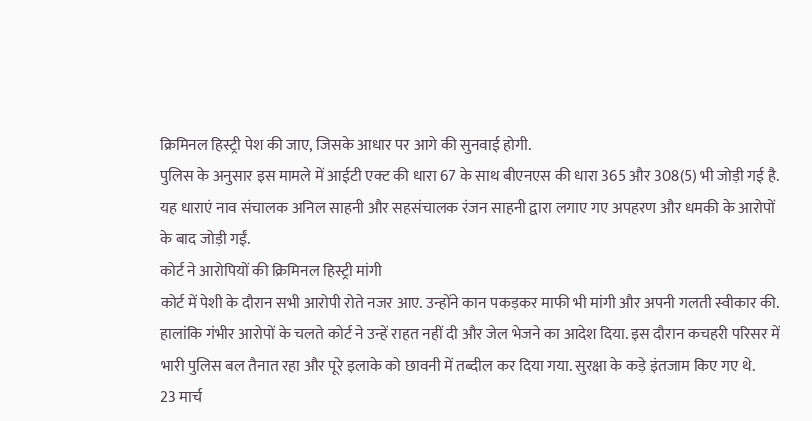क्रिमिनल हिस्ट्री पेश की जाए, जिसके आधार पर आगे की सुनवाई होगी.
पुलिस के अनुसार इस मामले में आईटी एक्ट की धारा 67 के साथ बीएनएस की धारा 365 और 308(5) भी जोड़ी गई है. यह धाराएं नाव संचालक अनिल साहनी और सहसंचालक रंजन साहनी द्वारा लगाए गए अपहरण और धमकी के आरोपों के बाद जोड़ी गईं.
कोर्ट ने आरोपियों की क्रिमिनल हिस्ट्री मांगी
कोर्ट में पेशी के दौरान सभी आरोपी रोते नजर आए. उन्होंने कान पकड़कर माफी भी मांगी और अपनी गलती स्वीकार की. हालांकि गंभीर आरोपों के चलते कोर्ट ने उन्हें राहत नहीं दी और जेल भेजने का आदेश दिया. इस दौरान कचहरी परिसर में भारी पुलिस बल तैनात रहा और पूरे इलाके को छावनी में तब्दील कर दिया गया. सुरक्षा के कड़े इंतजाम किए गए थे.
23 मार्च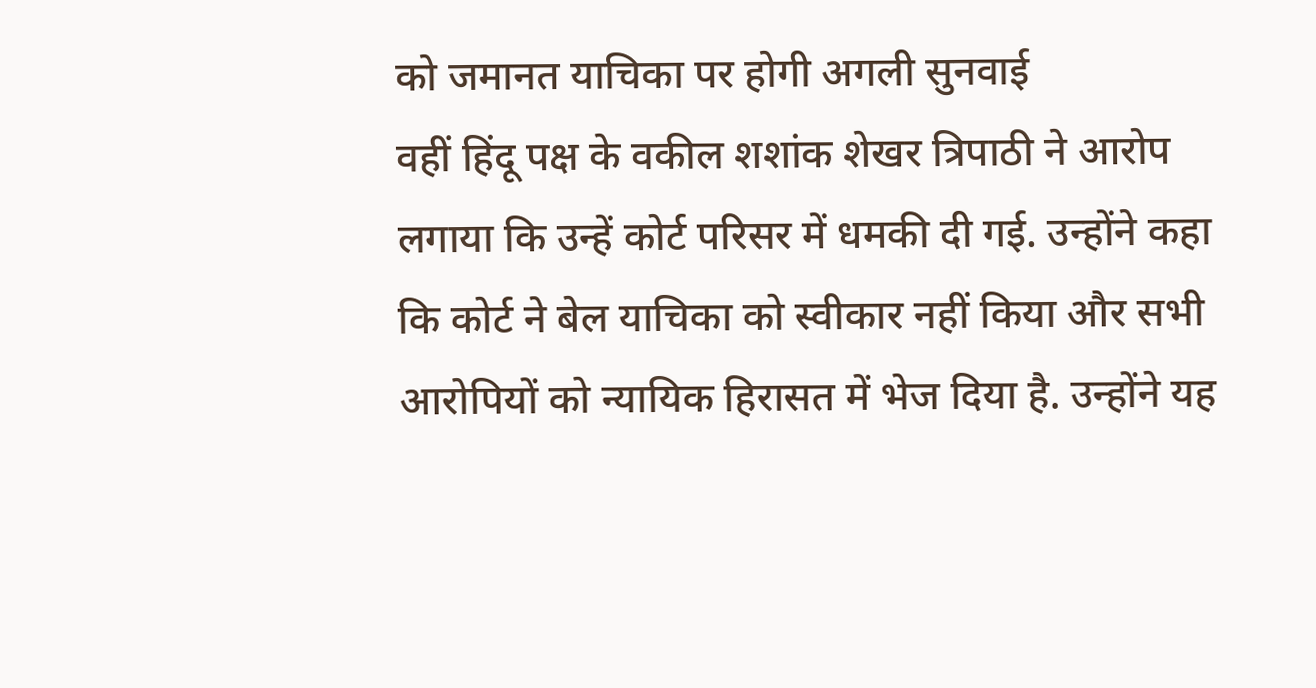को जमानत याचिका पर होगी अगली सुनवाई
वहीं हिंदू पक्ष के वकील शशांक शेखर त्रिपाठी ने आरोप लगाया कि उन्हें कोर्ट परिसर में धमकी दी गई. उन्होंने कहा कि कोर्ट ने बेल याचिका को स्वीकार नहीं किया और सभी आरोपियों को न्यायिक हिरासत में भेज दिया है. उन्होंने यह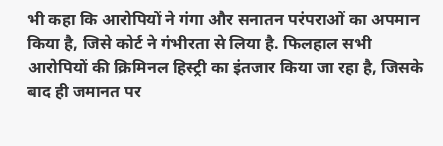भी कहा कि आरोपियों ने गंगा और सनातन परंपराओं का अपमान किया है, जिसे कोर्ट ने गंभीरता से लिया है. फिलहाल सभी आरोपियों की क्रिमिनल हिस्ट्री का इंतजार किया जा रहा है, जिसके बाद ही जमानत पर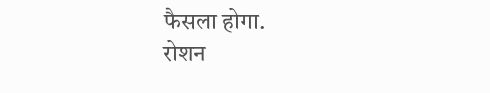फैसला होगा.
रोशन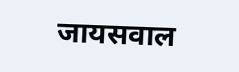जायसवाल